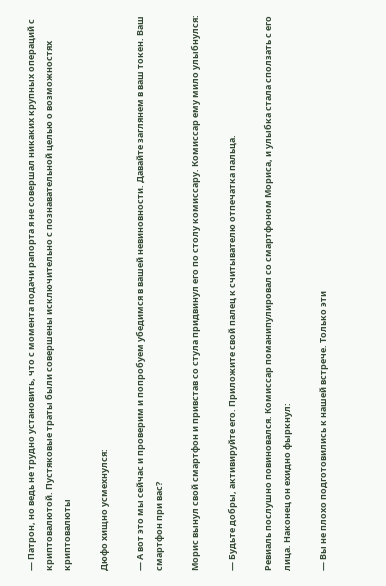— Патрон, но ведь не трудно установить, что с момента подачи рапорта я не совершал никаких крупных операций с криптовалютой. Пустяковые траты были совершены исключительно с познавательной целью о возможностях криптовалюты

Дюфо хищно усмехнулся:

— А вот это мы сейчас и проверим и попробуем убедимся в вашей невиновности. Давайте заглянем в ваш токен. Ваш смартфон при вас?

Морис вынул свой смартфон и привстав со стула придвинул его по столу комиссару. Комиссар ему мило улыбнулся:

— Будьте добры, активируйте его. Приложите свой палец к считывателю отпечатка пальца.

Ревиаль послушно повиновался. Комиссар поманипулировал со смартфоном Мориса, и улыбка стала сползать с его лица. Наконец он ехидно фыркнул:

— Вы не плохо подготовились к нашей встрече. Только эти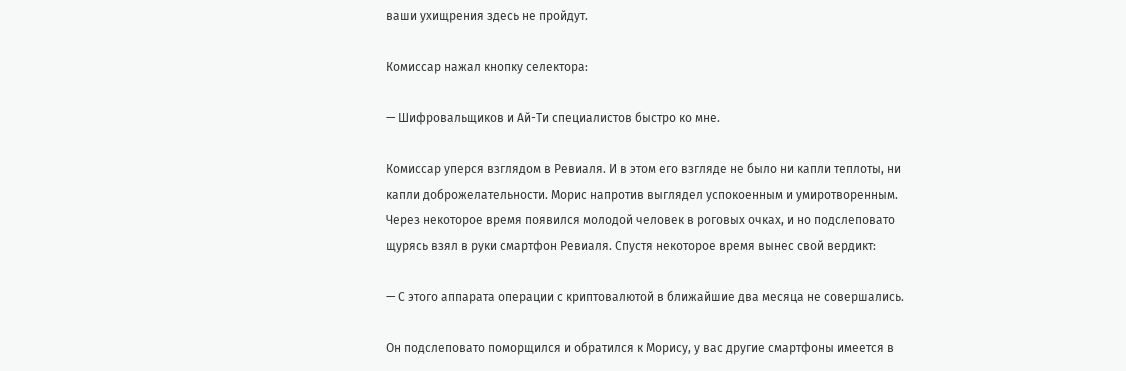ваши ухищрения здесь не пройдут.

Комиссар нажал кнопку селектора:

— Шифровальщиков и Ай-Ти специалистов быстро ко мне.

Комиссар уперся взглядом в Ревиаля. И в этом его взгляде не было ни капли теплоты, ни капли доброжелательности. Морис напротив выглядел успокоенным и умиротворенным. Через некоторое время появился молодой человек в роговых очках, и но подслеповато щурясь взял в руки смартфон Ревиаля. Спустя некоторое время вынес свой вердикт:

— С этого аппарата операции с криптовалютой в ближайшие два месяца не совершались.

Он подслеповато поморщился и обратился к Морису, у вас другие смартфоны имеется в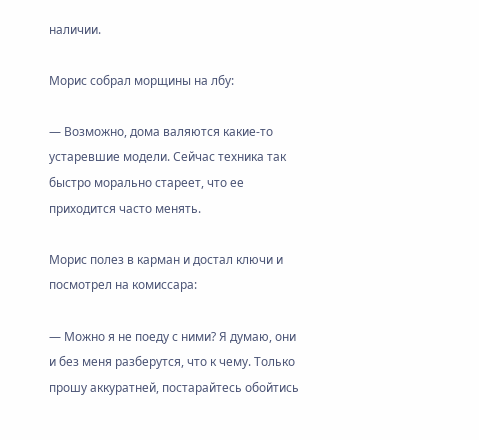наличии.

Морис собрал морщины на лбу:

— Возможно, дома валяются какие-то устаревшие модели. Сейчас техника так быстро морально стареет, что ее приходится часто менять.

Морис полез в карман и достал ключи и посмотрел на комиссара:

— Можно я не поеду с ними? Я думаю, они и без меня разберутся, что к чему. Только прошу аккуратней, постарайтесь обойтись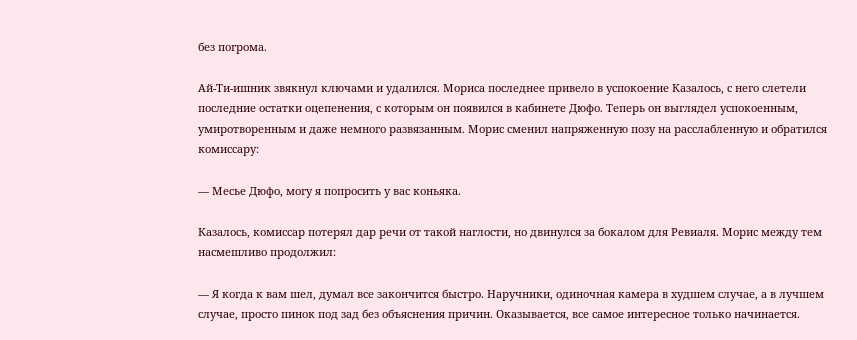без погрома.

Ай-Ти-ишник звякнул ключами и удалился. Мориса последнее привело в успокоение Казалось, с него слетели последние остатки оцепенения, с которым он появился в кабинете Дюфо. Теперь он выглядел успокоенным, умиротворенным и даже немного развязанным. Морис сменил напряженную позу на расслабленную и обратился комиссару:

— Месье Дюфо, могу я попросить у вас коньяка.

Казалось, комиссар потерял дар речи от такой наглости, но двинулся за бокалом для Ревиаля. Морис между тем насмешливо продолжил:

— Я когда к вам шел, думал все закончится быстро. Наручники, одиночная камера в худшем случае, а в лучшем случае, просто пинок под зад без объяснения причин. Оказывается, все самое интересное только начинается.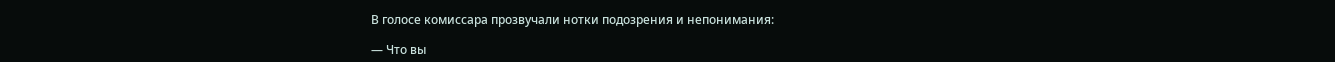В голосе комиссара прозвучали нотки подозрения и непонимания:

— Что вы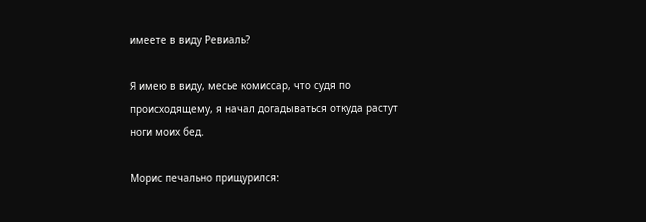имеете в виду Ревиаль?

Я имею в виду, месье комиссар, что судя по происходящему, я начал догадываться откуда растут ноги моих бед.

Морис печально прищурился: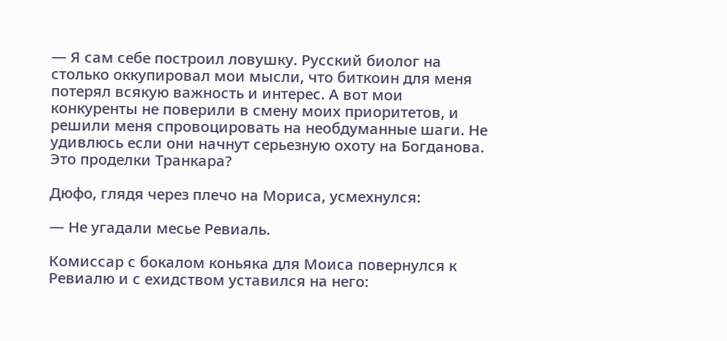— Я сам себе построил ловушку. Русский биолог на столько оккупировал мои мысли, что биткоин для меня потерял всякую важность и интерес. А вот мои конкуренты не поверили в смену моих приоритетов, и решили меня спровоцировать на необдуманные шаги. Не удивлюсь если они начнут серьезную охоту на Богданова. Это проделки Транкара?

Дюфо, глядя через плечо на Мориса, усмехнулся:

— Не угадали месье Ревиаль.

Комиссар с бокалом коньяка для Моиса повернулся к Ревиалю и с ехидством уставился на него: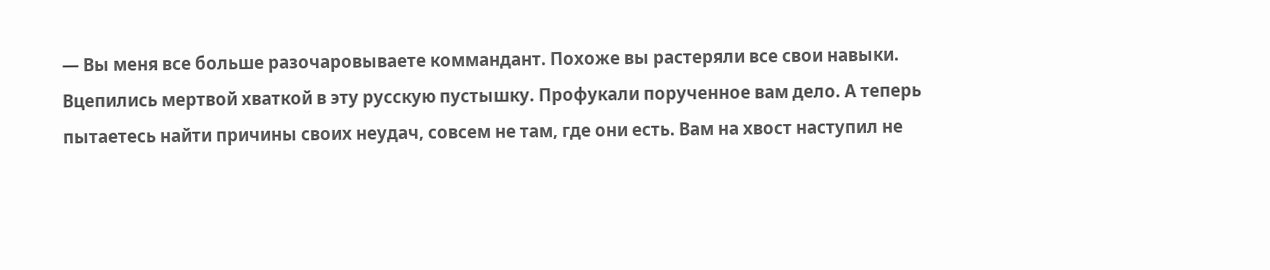— Вы меня все больше разочаровываете коммандант. Похоже вы растеряли все свои навыки. Вцепились мертвой хваткой в эту русскую пустышку. Профукали порученное вам дело. А теперь пытаетесь найти причины своих неудач, совсем не там, где они есть. Вам на хвост наступил не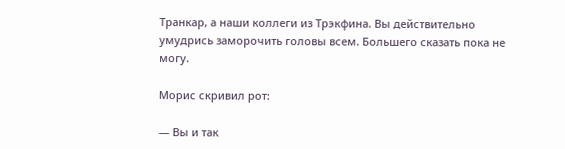Транкар, а наши коллеги из Трэкфина. Вы действительно умудрись заморочить головы всем. Большего сказать пока не могу.

Морис скривил рот:

— Вы и так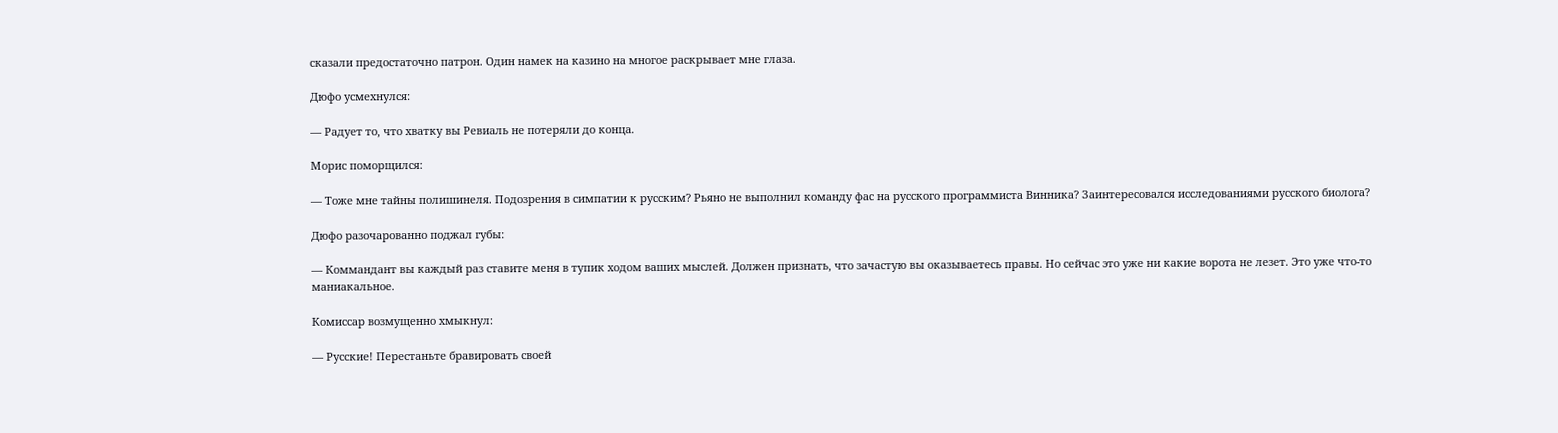сказали предостаточно патрон. Один намек на казино на многое раскрывает мне глаза.

Дюфо усмехнулся:

— Радует то, что хватку вы Ревиаль не потеряли до конца.

Морис поморщился:

— Тоже мне тайны полишинеля. Подозрения в симпатии к русским? Рьяно не выполнил команду фас на русского программиста Винника? Заинтересовался исследованиями русского биолога?

Дюфо разочарованно поджал губы:

— Коммандант вы каждый раз ставите меня в тупик ходом ваших мыслей. Должен признать, что зачастую вы оказываетесь правы. Но сейчас это уже ни какие ворота не лезет. Это уже что-то маниакальное.

Комиссар возмущенно хмыкнул:

— Русские! Перестаньте бравировать своей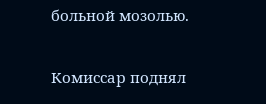больной мозолью.

Комиссар поднял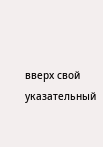вверх свой указательный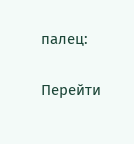палец:

Перейти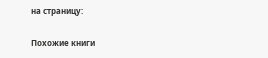на страницу:

Похожие книги